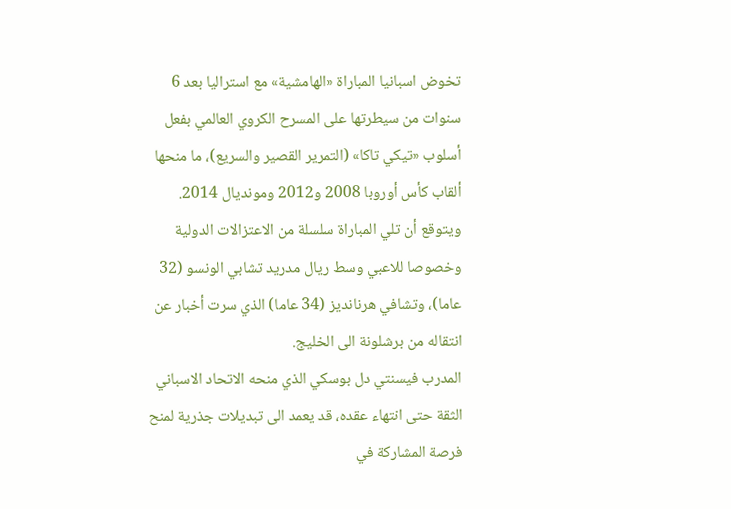تخوض اسبانيا المباراة «الهامشية» مع استراليا بعد 6 سنوات من سيطرتها على المسرح الكروي العالمي بفعل أسلوب «تيكي تاكا» (التمرير القصير والسريع)، ما منحها ألقاب كأس أوروبا 2008 و2012 ومونديال 2014.
ويتوقع أن تلي المباراة سلسلة من الاعتزالات الدولية وخصوصا للاعبي وسط ريال مدريد تشابي الونسو (32 عاما)، وتشافي هرنانديز (34 عاما) الذي سرت أخبار عن انتقاله من برشلونة الى الخليج.
المدرب فيسنتي دل بوسكي الذي منحه الاتحاد الاسباني الثقة حتى انتهاء عقده، قد يعمد الى تبديلات جذرية لمنح فرصة المشاركة في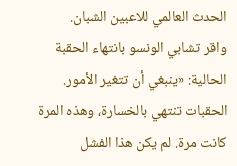الحدث العالمي للاعبين الشبان.
واقر تشابي الونسو بانتهاء الحقبة الحالية: «ينبغي أن تتغير الأمور. الحقبات تنتهي بالخسارة، وهذه المرة كانت مرة. لم يكن هذا الفشل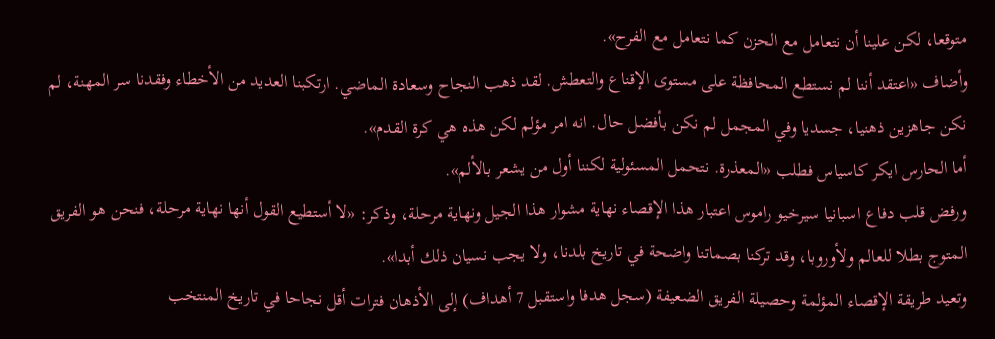متوقعا، لكن علينا أن نتعامل مع الحزن كما نتعامل مع الفرح».
وأضاف «اعتقد أننا لم نستطع المحافظة على مستوى الإقناع والتعطش. لقد ذهب النجاح وسعادة الماضي. ارتكبنا العديد من الأخطاء وفقدنا سر المهنة، لم نكن جاهزين ذهنيا، جسديا وفي المجمل لم نكن بأفضل حال. انه امر مؤلم لكن هذه هي كرة القدم».
أما الحارس ايكر كاسياس فطلب «المعذرة. نتحمل المسئولية لكننا أول من يشعر بالألم».
ورفض قلب دفاع اسبانيا سيرخيو راموس اعتبار هذا الإقصاء نهاية مشوار هذا الجيل ونهاية مرحلة، وذكر: «لا أستطيع القول أنها نهاية مرحلة، فنحن هو الفريق المتوج بطلا للعالم ولأوروبا، وقد تركنا بصماتنا واضحة في تاريخ بلدنا، ولا يجب نسيان ذلك أبدا».
وتعيد طريقة الإقصاء المؤلمة وحصيلة الفريق الضعيفة (سجل هدفا واستقبل 7 أهداف) إلى الأذهان فترات أقل نجاحا في تاريخ المنتخب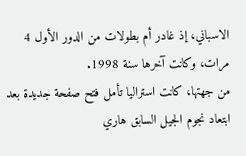الاسباني، إذ غادر أم بطولات من الدور الأول 4 مرات، وكانت آخرها سنة 1998.
من جهتها، كانت استراليا تأمل فتح صفحة جديدة بعد ابتعاد نجوم الجيل السابق هاري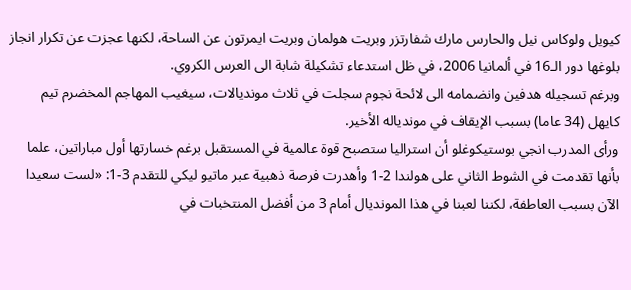كيويل ولوكاس نيل والحارس مارك شفارتزر وبريت هولمان وبريت ايمرتون عن الساحة، لكنها عجزت عن تكرار انجاز بلوغها دور الـ16 في ألمانيا 2006، في ظل استدعاء تشكيلة شابة الى العرس الكروي.
وبرغم تسجيله هدفين وانضمامه الى لائحة نجوم سجلت في ثلاث مونديالات، سيغيب المهاجم المخضرم تيم كايهل (34 عاما) بسبب الإيقاف في موندياله الأخير.
ورأى المدرب انجي بوستيكوغلو أن استراليا ستصبح قوة عالمية في المستقبل برغم خسارتها أول مباراتين، علما بأنها تقدمت في الشوط الثاني على هولندا 2-1 وأهدرت فرصة ذهبية عبر ماتيو ليكي للتقدم 3-1: «لست سعيدا الآن بسبب العاطفة، لكننا لعبنا في هذا المونديال أمام 3 من أفضل المنتخبات في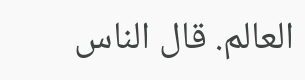العالم. قال الناس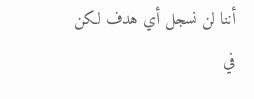أننا لن نسجل أي هدف لكن في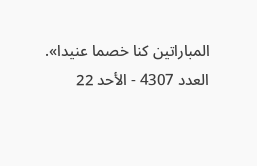المباراتين كنا خصما عنيدا».
العدد 4307 - الأحد 22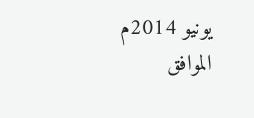يونيو 2014م الموافق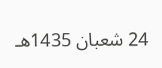24 شعبان 1435هـ